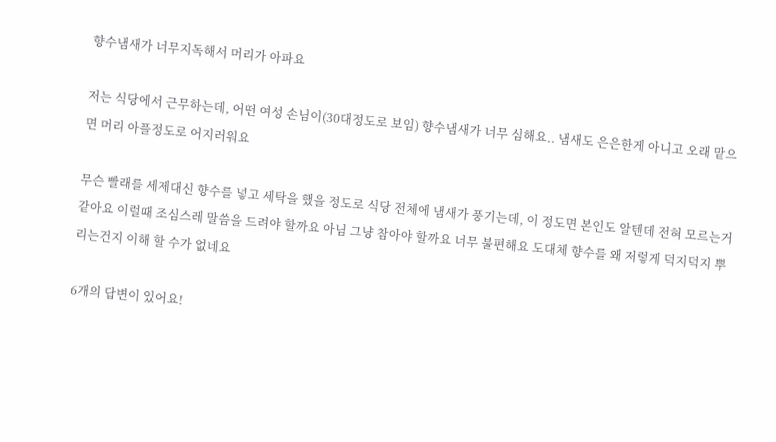향수냄새가 너무지독해서 머리가 아파요

저는 식당에서 근무하는데, 어떤 여성 손님이(30대정도로 보임) 향수냄새가 너무 심해요.. 냄새도 은은한게 아니고 오래 맡으면 머리 아플정도로 어지러워요

무슨 빨래를 세제대신 향수를 넣고 세탁을 했을 정도로 식당 전체에 냄새가 풍기는데, 이 정도면 본인도 알텐데 전혀 모르는거 같아요 이럴때 조심스레 말씀을 드려야 할까요 아님 그냥 참아야 할까요 너무 불편해요 도대체 향수를 왜 저렇게 덕지덕지 뿌리는건지 이해 할 수가 없네요

6개의 답변이 있어요!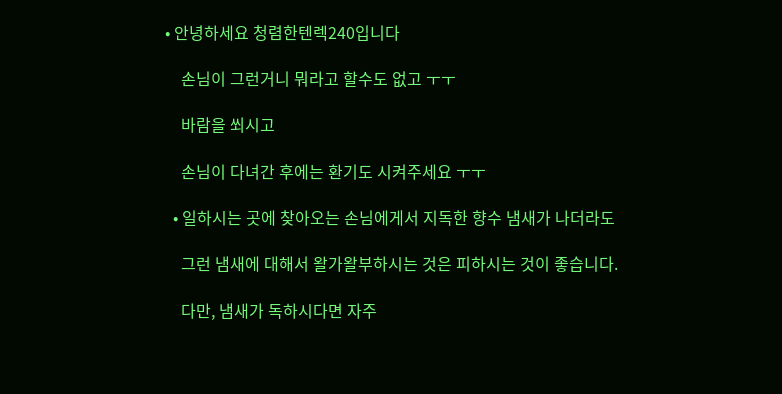• 안녕하세요 청렴한텐렉240입니다

    손님이 그런거니 뭐라고 할수도 없고 ㅜㅜ

    바람을 쐬시고

    손님이 다녀간 후에는 환기도 시켜주세요 ㅜㅜ

  • 일하시는 곳에 찾아오는 손님에게서 지독한 향수 냄새가 나더라도

    그런 냄새에 대해서 왈가왈부하시는 것은 피하시는 것이 좋습니다.

    다만, 냄새가 독하시다면 자주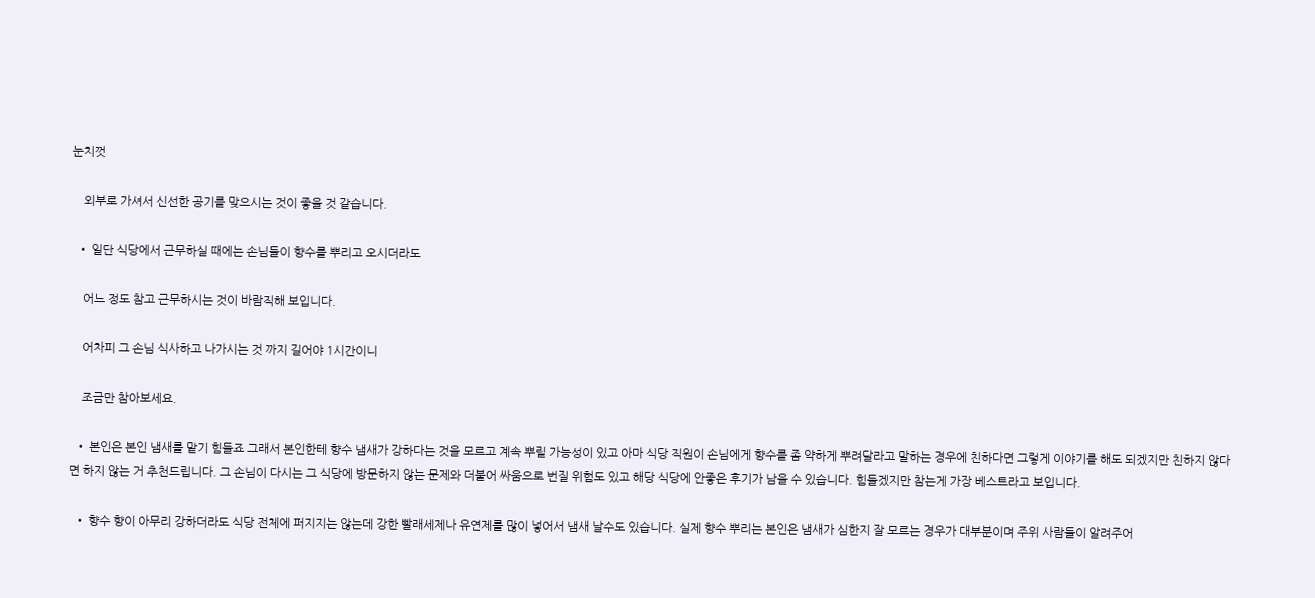눈치껏

    외부로 가셔서 신선한 공기를 맞으시는 것이 좋을 것 같습니다.

  • 일단 식당에서 근무하실 때에는 손님들이 향수를 뿌리고 오시더라도

    어느 정도 참고 근무하시는 것이 바람직해 보입니다.

    어차피 그 손님 식사하고 나가시는 것 까지 길어야 1시간이니

    조금만 참아보세요.

  • 본인은 본인 냄새를 맡기 힘들죠 그래서 본인한테 향수 냄새가 강하다는 것을 모르고 계속 뿌릴 가능성이 있고 아마 식당 직원이 손님에게 향수를 좀 약하게 뿌려달라고 말하는 경우에 친하다면 그렇게 이야기를 해도 되겠지만 친하지 않다면 하지 않는 거 추천드립니다. 그 손님이 다시는 그 식당에 방문하지 않는 문제와 더불어 싸움으로 번질 위험도 있고 해당 식당에 안좋은 후기가 남을 수 있습니다. 힘들겠지만 참는게 가장 베스트라고 보입니다.

  • 향수 향이 아무리 강하더라도 식당 전체에 퍼지지는 않는데 강한 빨래세제나 유연제를 많이 넣어서 냄새 날수도 있습니다. 실제 향수 뿌리는 본인은 냄새가 심한지 잘 모르는 경우가 대부분이며 주위 사람들이 알려주어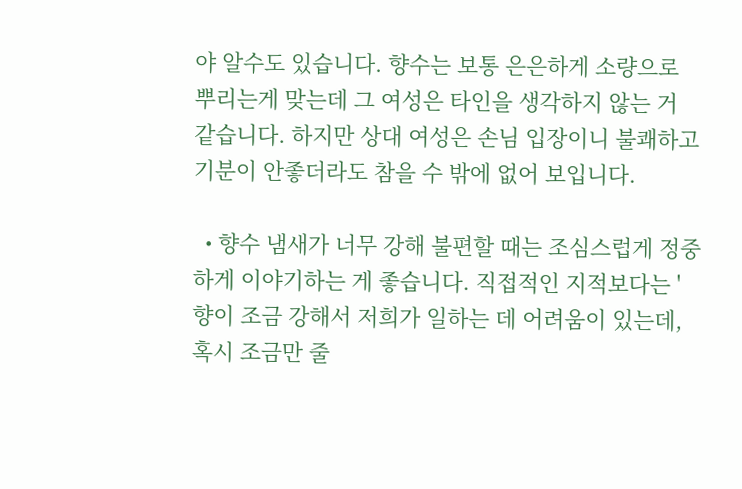야 알수도 있습니다. 향수는 보통 은은하게 소량으로 뿌리는게 맞는데 그 여성은 타인을 생각하지 않는 거 같습니다. 하지만 상대 여성은 손님 입장이니 불쾌하고 기분이 안좋더라도 참을 수 밖에 없어 보입니다.

  • 향수 냄새가 너무 강해 불편할 때는 조심스럽게 정중하게 이야기하는 게 좋습니다. 직접적인 지적보다는 '향이 조금 강해서 저희가 일하는 데 어려움이 있는데, 혹시 조금만 줄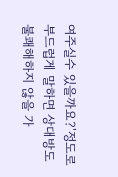여주실수 있을까요?'정도로 부드럽게 말하면 상대방도 불쾌해하지 않을 가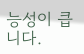능성이 큽니다.